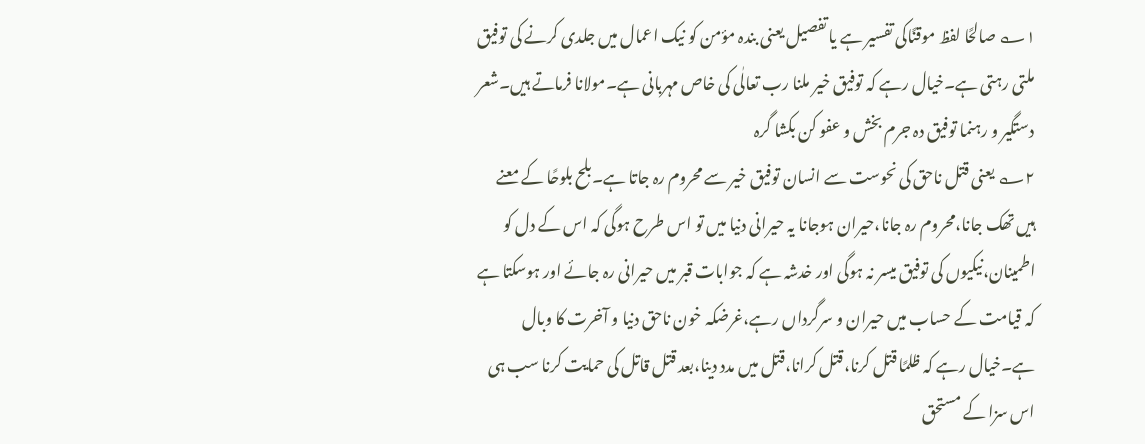۱؎ صالحًا لفظ موقنًاکی تفسیر ہے یا تفصیل یعنی بندہ مؤمن کو نیک اعمال میں جلدی کرنے کی توفیق ملتی رہتی ہے۔خیال رہے کہ توفیق خیر ملنا رب تعالٰی کی خاص مہربانی ہے۔مولانا فرماتے ہیں۔شعر
دستگیر و رہنما توفیق دہ جرم بخش و عفو کن بکشا گرہ
۲؎ یعنی قتل ناحق کی نحوست سے انسان توفیق خیر سے محروم رہ جاتا ہے۔بلح بلوحًا کے معنے ہیں تھک جانا،محروم رہ جانا،حیران ہوجانا یہ حیرانی دنیا میں تو اس طرح ہوگی کہ اس کے دل کو اطمینان،نیکیوں کی توفیق میسر نہ ہوگی اور خدشہ ہے کہ جوابات قبر میں حیرانی رہ جائے اور ہوسکتا ہے کہ قیامت کے حساب میں حیران و سرگرداں رہے،غرضکہ خون ناحق دنیا و آخرت کا وبال ہے۔خیال رہے کہ ظلمًا قتل کرنا،قتل کرانا،قتل میں مدد دینا،بعد قتل قاتل کی حمایت کرنا سب ہی اس سزا کے مستحق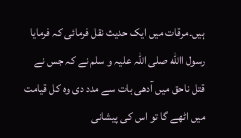ہیں۔مرقات میں ایک حدیث نقل فرمائی کہ فرمایا رسول االله صلی اللہ علیہ و سلم نے کہ جس نے قتل ناحق میں آدھی بات سے مدد دی وہ کل قیامت میں اٹھے گا تو اس کی پیشانی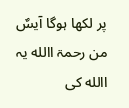پر لکھا ہوگا آیسٌ من رحمۃ االله یہ االله کی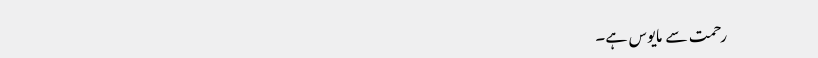رحمت سے مایوس ہے۔